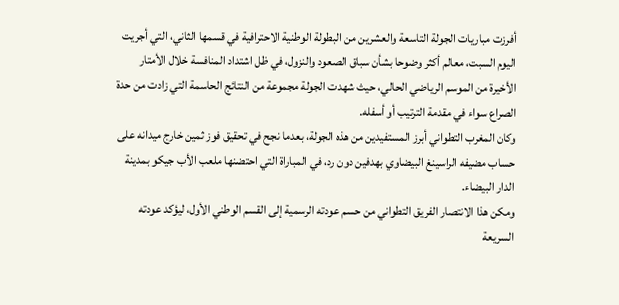أفرزت مباريات الجولة التاسعة والعشرين من البطولة الوطنية الاحترافية في قسمها الثاني، التي أجريت اليوم السبت، معالم أكثر وضوحا بشأن سباق الصعود والنزول، في ظل اشتداد المنافسة خلال الأمتار الأخيرة من الموسم الرياضي الحالي، حيث شهدت الجولة مجموعة من النتائج الحاسمة التي زادت من حدة الصراع سواء في مقدمة الترتيب أو أسفله.
وكان المغرب التطواني أبرز المستفيدين من هذه الجولة، بعدما نجح في تحقيق فوز ثمين خارج ميدانه على حساب مضيفه الراسينغ البيضاوي بهدفين دون رد، في المباراة التي احتضنها ملعب الأب جيكو بمدينة الدار البيضاء.
ومكن هذا الانتصار الفريق التطواني من حسم عودته الرسمية إلى القسم الوطني الأول، ليؤكد عودته السريعة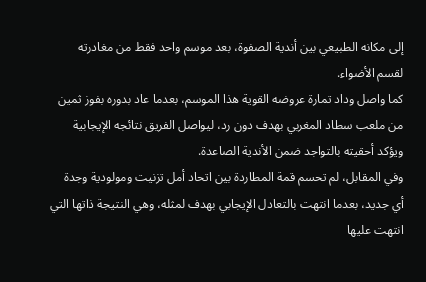إلى مكانه الطبيعي بين أندية الصفوة، بعد موسم واحد فقط من مغادرته لقسم الأضواء.
كما واصل وداد تمارة عروضه القوية هذا الموسم، بعدما عاد بدوره بفوز ثمين من ملعب سطاد المغربي بهدف دون رد، ليواصل الفريق نتائجه الإيجابية ويؤكد أحقيته بالتواجد ضمن الأندية الصاعدة.
وفي المقابل، لم تحسم قمة المطاردة بين اتحاد أمل تزنيت ومولودية وجدة أي جديد، بعدما انتهت بالتعادل الإيجابي بهدف لمثله، وهي النتيجة ذاتها التي انتهت عليها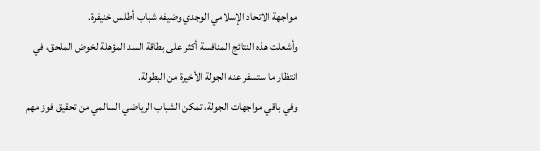مواجهة الاتحاد الإسلامي الوجدي وضيفه شباب أطلس خنيفرة.
وأشعلت هذه النتائج المنافسة أكثر على بطاقة السد المؤهلة لخوض الملحق، في انتظار ما ستسفر عنه الجولة الأخيرة من البطولة.
وفي باقي مواجهات الجولة، تمكن الشباب الرياضي السالمي من تحقيق فوز مهم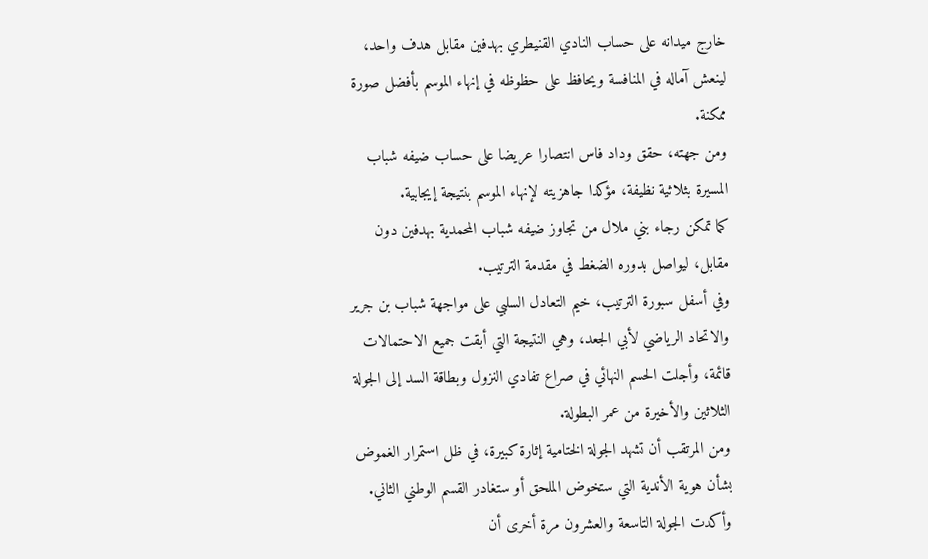خارج ميدانه على حساب النادي القنيطري بهدفين مقابل هدف واحد، لينعش آماله في المنافسة ويحافظ على حظوظه في إنهاء الموسم بأفضل صورة ممكنة.
ومن جهته، حقق وداد فاس انتصارا عريضا على حساب ضيفه شباب المسيرة بثلاثية نظيفة، مؤكدا جاهزيته لإنهاء الموسم بنتيجة إيجابية.
كما تمكن رجاء بني ملال من تجاوز ضيفه شباب المحمدية بهدفين دون مقابل، ليواصل بدوره الضغط في مقدمة الترتيب.
وفي أسفل سبورة الترتيب، خيم التعادل السلبي على مواجهة شباب بن جرير والاتحاد الرياضي لأبي الجعد، وهي النتيجة التي أبقت جميع الاحتمالات قائمة، وأجلت الحسم النهائي في صراع تفادي النزول وبطاقة السد إلى الجولة الثلاثين والأخيرة من عمر البطولة.
ومن المرتقب أن تشهد الجولة الختامية إثارة كبيرة، في ظل استمرار الغموض بشأن هوية الأندية التي ستخوض الملحق أو ستغادر القسم الوطني الثاني.
وأكدت الجولة التاسعة والعشرون مرة أخرى أن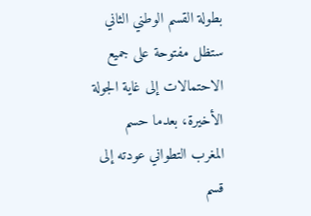بطولة القسم الوطني الثاني ستظل مفتوحة على جميع الاحتمالات إلى غاية الجولة الأخيرة، بعدما حسم المغرب التطواني عودته إلى قسم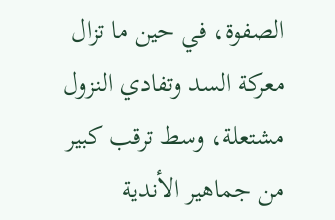الصفوة، في حين ما تزال معركة السد وتفادي النزول مشتعلة، وسط ترقب كبير من جماهير الأندية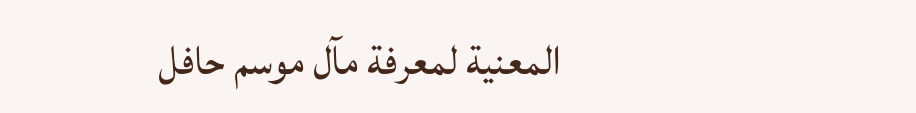المعنية لمعرفة مآل موسم حافل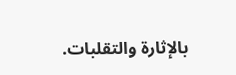بالإثارة والتقلبات.